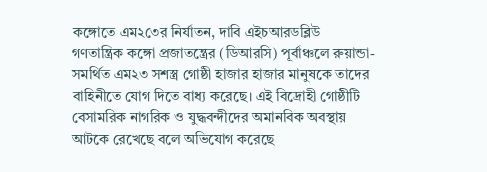কঙ্গোতে এম২৩ের নির্যাতন, দাবি এইচআরডব্লিউ
গণতান্ত্রিক কঙ্গো প্রজাতন্ত্রের (ডিআরসি) পূর্বাঞ্চলে রুয়ান্ডা-সমর্থিত এম২৩ সশস্ত্র গোষ্ঠী হাজার হাজার মানুষকে তাদের বাহিনীতে যোগ দিতে বাধ্য করেছে। এই বিদ্রোহী গোষ্ঠীটি বেসামরিক নাগরিক ও যুদ্ধবন্দীদের অমানবিক অবস্থায় আটকে রেখেছে বলে অভিযোগ করেছে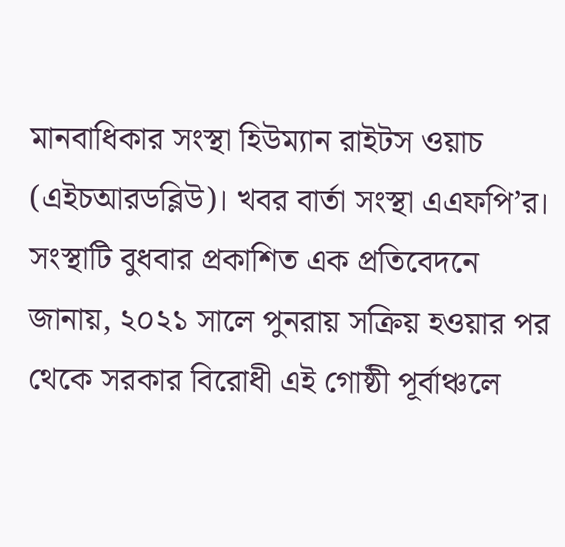মানবাধিকার সংস্থা হিউম্যান রাইটস ওয়াচ (এইচআরডব্লিউ)। খবর বার্তা সংস্থা এএফপি’র।
সংস্থাটি বুধবার প্রকাশিত এক প্রতিবেদনে জানায়, ২০২১ সালে পুনরায় সক্রিয় হওয়ার পর থেকে সরকার বিরোধী এই গোষ্ঠী পূর্বাঞ্চলে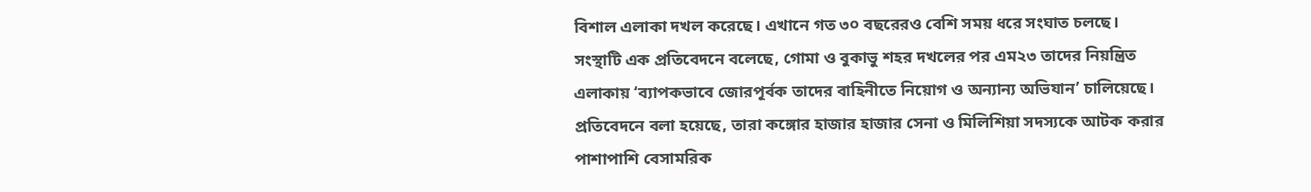বিশাল এলাকা দখল করেছে। এখানে গত ৩০ বছরেরও বেশি সময় ধরে সংঘাত চলছে।
সংস্থাটি এক প্রতিবেদনে বলেছে, গোমা ও বুকাভু শহর দখলের পর এম২৩ তাদের নিয়ন্ত্রিত এলাকায় ‘ব্যাপকভাবে জোরপূর্বক তাদের বাহিনীতে নিয়োগ ও অন্যান্য অভিযান’ চালিয়েছে।
প্রতিবেদনে বলা হয়েছে, তারা কঙ্গোর হাজার হাজার সেনা ও মিলিশিয়া সদস্যকে আটক করার পাশাপাশি বেসামরিক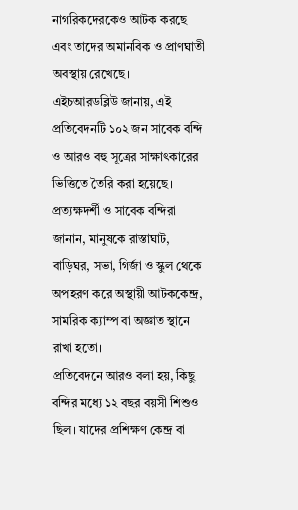নাগরিকদেরকেও আটক করছে এবং তাদের অমানবিক ও প্রাণঘাতী অবস্থায় রেখেছে।
এইচআরডব্লিউ জানায়, এই প্রতিবেদনটি ১০২ জন সাবেক বন্দি ও আরও বহু সূত্রের সাক্ষাৎকারের ভিত্তিতে তৈরি করা হয়েছে। প্রত্যক্ষদর্শী ও সাবেক বন্দিরা জানান, মানুষকে রাস্তাঘাট, বাড়িঘর, সভা, গির্জা ও স্কুল থেকে অপহরণ করে অস্থায়ী আটককেন্দ্র, সামরিক ক্যাম্প বা অজ্ঞাত স্থানে রাখা হতো।
প্রতিবেদনে আরও বলা হয়, কিছু বন্দির মধ্যে ১২ বছর বয়সী শিশুও ছিল। যাদের প্রশিক্ষণ কেন্দ্র বা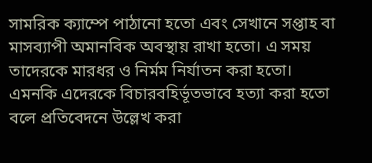সামরিক ক্যাম্পে পাঠানো হতো এবং সেখানে সপ্তাহ বা মাসব্যাপী অমানবিক অবস্থায় রাখা হতো। এ সময় তাদেরকে মারধর ও নির্মম নির্যাতন করা হতো।
এমনকি এদেরকে বিচারবহির্ভূতভাবে হত্যা করা হতো বলে প্রতিবেদনে উল্লেখ করা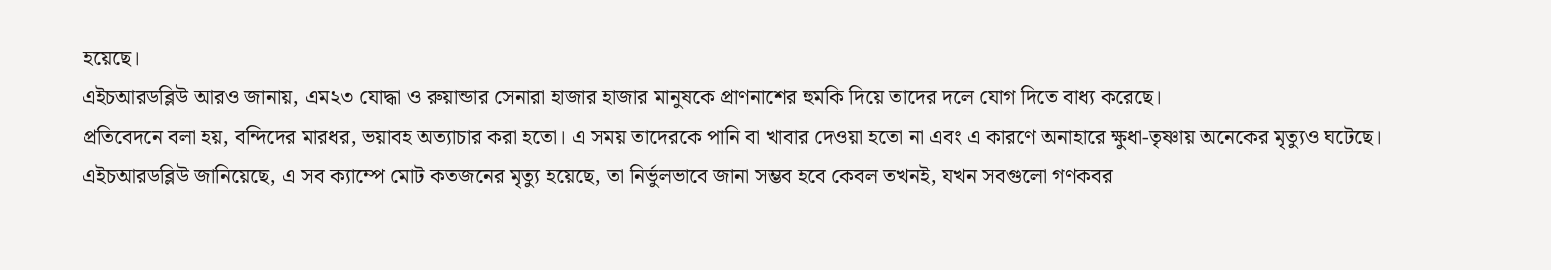হয়েছে।
এইচআরডব্লিউ আরও জানায়, এম২৩ যোদ্ধা ও রুয়ান্ডার সেনারা হাজার হাজার মানুষকে প্রাণনাশের হুমকি দিয়ে তাদের দলে যোগ দিতে বাধ্য করেছে।
প্রতিবেদনে বলা হয়, বন্দিদের মারধর, ভয়াবহ অত্যাচার করা হতো। এ সময় তাদেরকে পানি বা খাবার দেওয়া হতো না এবং এ কারণে অনাহারে ক্ষুধা-তৃষ্ণায় অনেকের মৃত্যুও ঘটেছে।
এইচআরডব্লিউ জানিয়েছে, এ সব ক্যাম্পে মোট কতজনের মৃত্যু হয়েছে, তা নির্ভুলভাবে জানা সম্ভব হবে কেবল তখনই, যখন সবগুলো গণকবর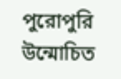পুরোপুরি উন্মোচিত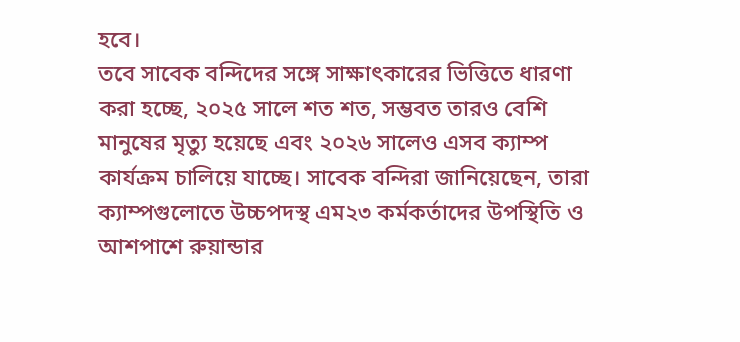হবে।
তবে সাবেক বন্দিদের সঙ্গে সাক্ষাৎকারের ভিত্তিতে ধারণা করা হচ্ছে, ২০২৫ সালে শত শত, সম্ভবত তারও বেশি মানুষের মৃত্যু হয়েছে এবং ২০২৬ সালেও এসব ক্যাম্প কার্যক্রম চালিয়ে যাচ্ছে। সাবেক বন্দিরা জানিয়েছেন, তারা ক্যাম্পগুলোতে উচ্চপদস্থ এম২৩ কর্মকর্তাদের উপস্থিতি ও আশপাশে রুয়ান্ডার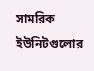সামরিক ইউনিটগুলোর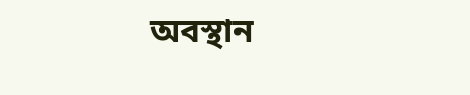অবস্থান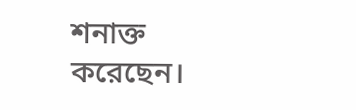শনাক্ত করেছেন।